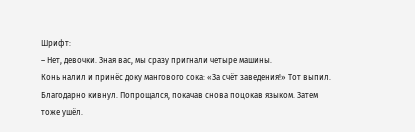Шрифт:
– Нет, девочки. Зная вас, мы сразу пригнали четыре машины.
Конь налил и принёс доку мангового сока: «За счёт заведения!» Тот выпил. Благодарно кивнул. Попрощался, покачав снова поцокав языком. Затем тоже ушёл.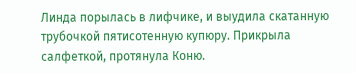Линда порылась в лифчике, и выудила скатанную трубочкой пятисотенную купюру. Прикрыла салфеткой, протянула Коню.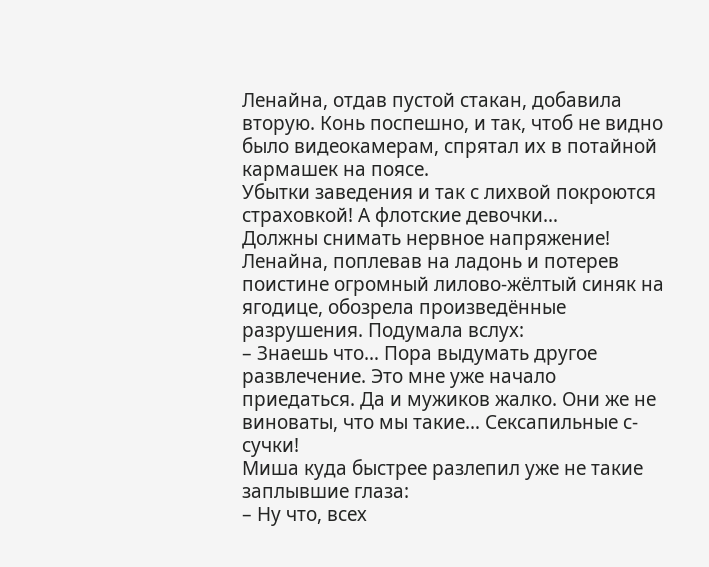Ленайна, отдав пустой стакан, добавила вторую. Конь поспешно, и так, чтоб не видно было видеокамерам, спрятал их в потайной кармашек на поясе.
Убытки заведения и так с лихвой покроются страховкой! А флотские девочки…
Должны снимать нервное напряжение!
Ленайна, поплевав на ладонь и потерев поистине огромный лилово-жёлтый синяк на ягодице, обозрела произведённые разрушения. Подумала вслух:
– Знаешь что… Пора выдумать другое развлечение. Это мне уже начало приедаться. Да и мужиков жалко. Они же не виноваты, что мы такие… Сексапильные с-сучки!
Миша куда быстрее разлепил уже не такие заплывшие глаза:
– Ну что, всех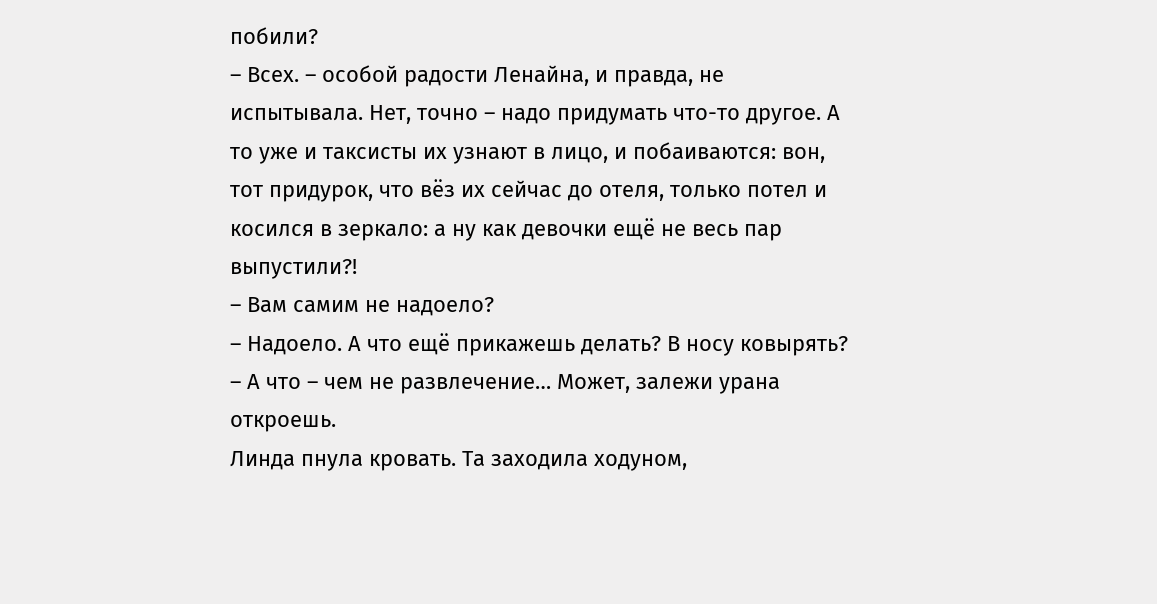побили?
– Всех. – особой радости Ленайна, и правда, не испытывала. Нет, точно – надо придумать что-то другое. А то уже и таксисты их узнают в лицо, и побаиваются: вон, тот придурок, что вёз их сейчас до отеля, только потел и косился в зеркало: а ну как девочки ещё не весь пар выпустили?!
– Вам самим не надоело?
– Надоело. А что ещё прикажешь делать? В носу ковырять?
– А что – чем не развлечение… Может, залежи урана откроешь.
Линда пнула кровать. Та заходила ходуном,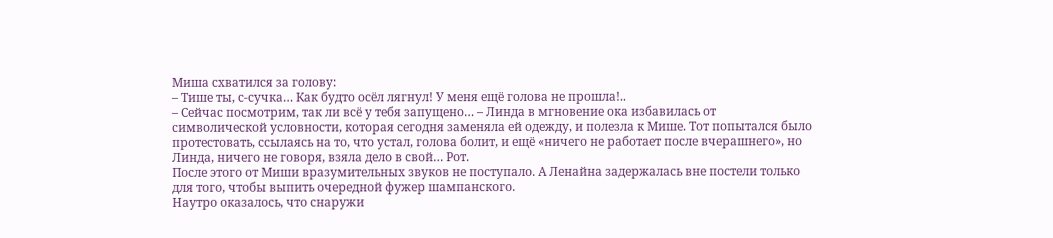Миша схватился за голову:
– Тише ты, с-сучка… Как будто осёл лягнул! У меня ещё голова не прошла!..
– Сейчас посмотрим, так ли всё у тебя запущено… – Линда в мгновение ока избавилась от символической условности, которая сегодня заменяла ей одежду, и полезла к Мише. Тот попытался было протестовать, ссылаясь на то, что устал, голова болит, и ещё «ничего не работает после вчерашнего», но Линда, ничего не говоря, взяла дело в свой… Рот.
После этого от Миши вразумительных звуков не поступало. А Ленайна задержалась вне постели только для того, чтобы выпить очередной фужер шампанского.
Наутро оказалось, что снаружи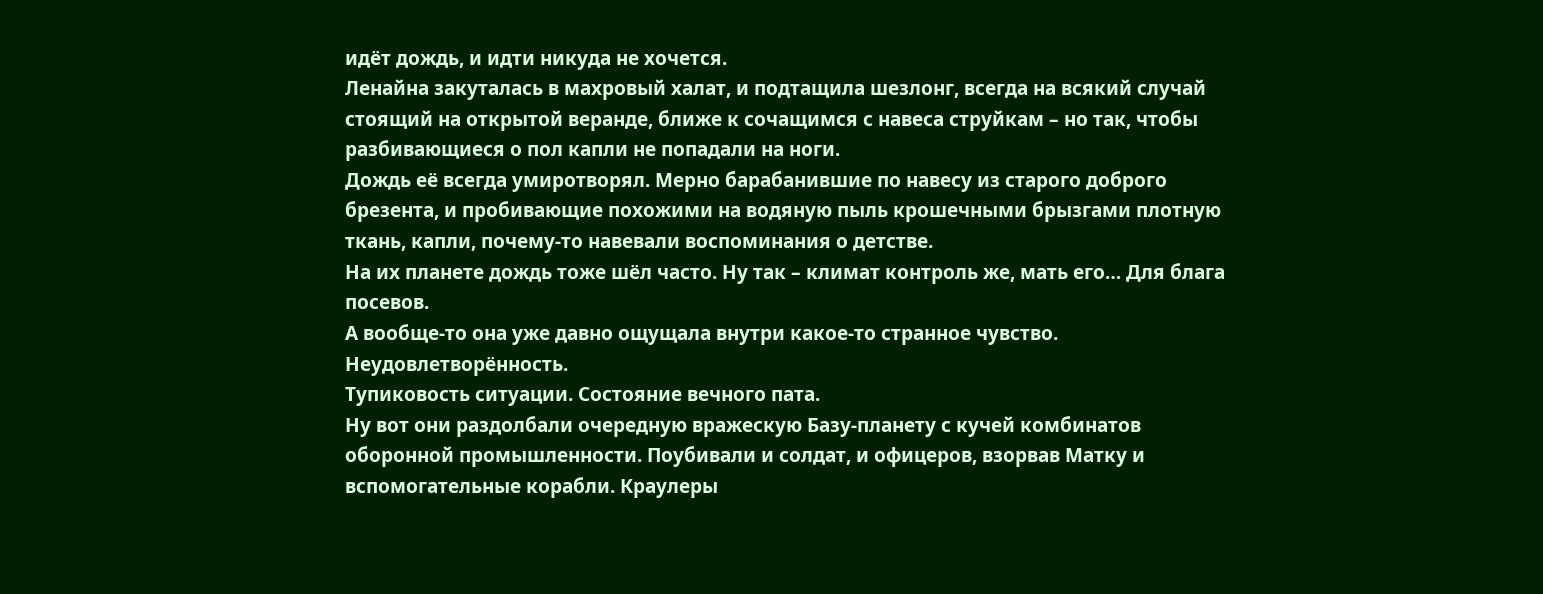идёт дождь, и идти никуда не хочется.
Ленайна закуталась в махровый халат, и подтащила шезлонг, всегда на всякий случай стоящий на открытой веранде, ближе к сочащимся с навеса струйкам – но так, чтобы разбивающиеся о пол капли не попадали на ноги.
Дождь её всегда умиротворял. Мерно барабанившие по навесу из старого доброго брезента, и пробивающие похожими на водяную пыль крошечными брызгами плотную ткань, капли, почему-то навевали воспоминания о детстве.
На их планете дождь тоже шёл часто. Ну так – климат контроль же, мать его… Для блага посевов.
А вообще-то она уже давно ощущала внутри какое-то странное чувство.
Неудовлетворённость.
Тупиковость ситуации. Состояние вечного пата.
Ну вот они раздолбали очередную вражескую Базу-планету с кучей комбинатов оборонной промышленности. Поубивали и солдат, и офицеров, взорвав Матку и вспомогательные корабли. Краулеры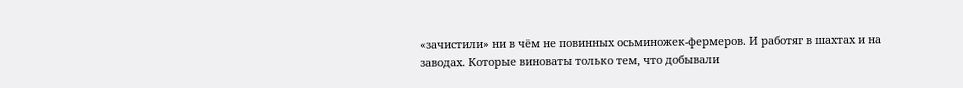«зачистили» ни в чём не повинных осьминожек-фермеров. И работяг в шахтах и на заводах. Которые виноваты только тем, что добывали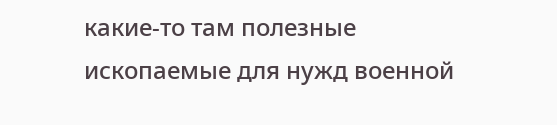какие-то там полезные ископаемые для нужд военной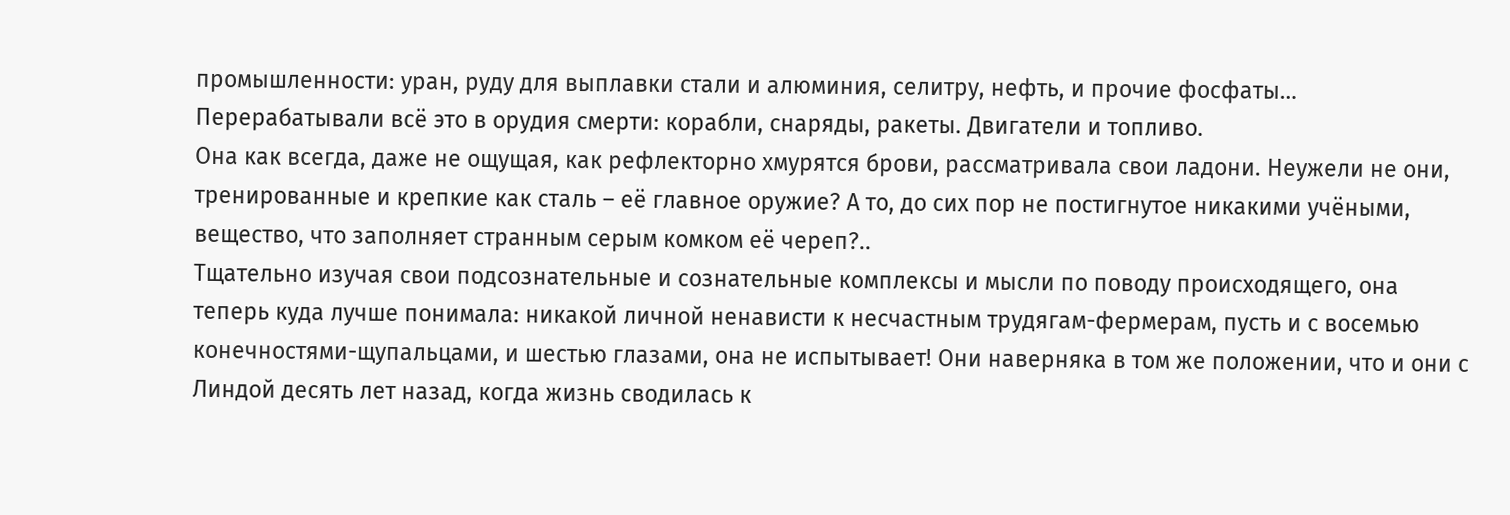промышленности: уран, руду для выплавки стали и алюминия, селитру, нефть, и прочие фосфаты… Перерабатывали всё это в орудия смерти: корабли, снаряды, ракеты. Двигатели и топливо.
Она как всегда, даже не ощущая, как рефлекторно хмурятся брови, рассматривала свои ладони. Неужели не они, тренированные и крепкие как сталь – её главное оружие? А то, до сих пор не постигнутое никакими учёными, вещество, что заполняет странным серым комком её череп?..
Тщательно изучая свои подсознательные и сознательные комплексы и мысли по поводу происходящего, она теперь куда лучше понимала: никакой личной ненависти к несчастным трудягам-фермерам, пусть и с восемью конечностями-щупальцами, и шестью глазами, она не испытывает! Они наверняка в том же положении, что и они с Линдой десять лет назад, когда жизнь сводилась к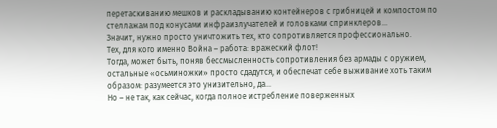перетаскиванию мешков и раскладыванию контейнеров с грибницей и компостом по стеллажам под конусами инфраизлучателей и головками спринклеров…
Значит, нужно просто уничтожить тех, кто сопротивляется профессионально.
Тех, для кого именно Война – работа: вражеский флот!
Тогда, может быть, поняв бессмысленность сопротивления без армады с оружием, остальные «осьминожки» просто сдадутся, и обеспечат себе выживание хоть таким образом: разумеется это унизительно, да…
Но – не так, как сейчас, когда полное истребление поверженных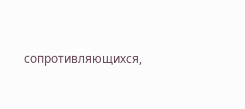сопротивляющихся,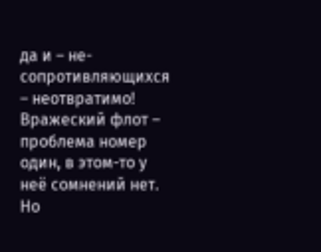да и – не-сопротивляющихся – неотвратимо!
Вражеский флот – проблема номер один, в этом-то у неё сомнений нет.
Но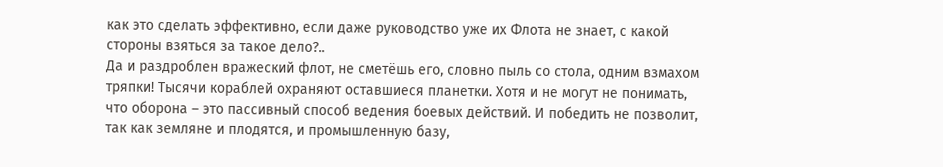как это сделать эффективно, если даже руководство уже их Флота не знает, с какой стороны взяться за такое дело?..
Да и раздроблен вражеский флот, не сметёшь его, словно пыль со стола, одним взмахом тряпки! Тысячи кораблей охраняют оставшиеся планетки. Хотя и не могут не понимать, что оборона – это пассивный способ ведения боевых действий. И победить не позволит, так как земляне и плодятся, и промышленную базу,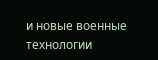и новые военные технологии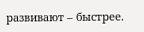развивают – быстрее.